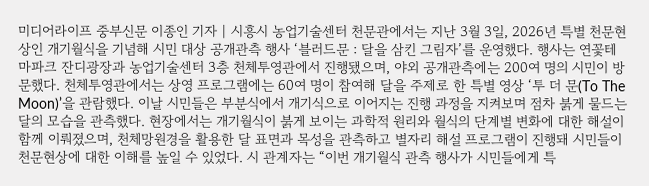미디어라이프 중부신문 이종인 기자 | 시흥시 농업기술센터 천문관에서는 지난 3월 3일, 2026년 특별 천문현상인 개기월식을 기념해 시민 대상 공개관측 행사 ‘블러드문 : 달을 삼킨 그림자’를 운영했다. 행사는 연꽃테마파크 잔디광장과 농업기술센터 3층 천체투영관에서 진행됐으며, 야외 공개관측에는 200여 명의 시민이 방문했다. 천체투영관에서는 상영 프로그램에는 60여 명이 참여해 달을 주제로 한 특별 영상 ‘투 더 문(To The Moon)’을 관람했다. 이날 시민들은 부분식에서 개기식으로 이어지는 진행 과정을 지켜보며 점차 붉게 물드는 달의 모습을 관측했다. 현장에서는 개기월식이 붉게 보이는 과학적 원리와 월식의 단계별 변화에 대한 해설이 함께 이뤄졌으며, 천체망원경을 활용한 달 표면과 목성을 관측하고 별자리 해설 프로그램이 진행돼 시민들이 천문현상에 대한 이해를 높일 수 있었다. 시 관계자는 “이번 개기월식 관측 행사가 시민들에게 특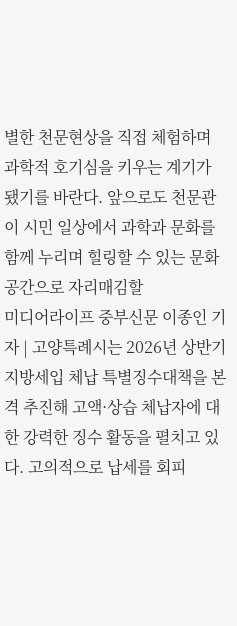별한 천문현상을 직접 체험하며 과학적 호기심을 키우는 계기가 됐기를 바란다. 앞으로도 천문관이 시민 일상에서 과학과 문화를 함께 누리며 힐링할 수 있는 문화공간으로 자리매김할
미디어라이프 중부신문 이종인 기자 | 고양특례시는 2026년 상반기 지방세입 체납 특별징수대책을 본격 추진해 고액·상습 체납자에 대한 강력한 징수 활동을 펼치고 있다. 고의적으로 납세를 회피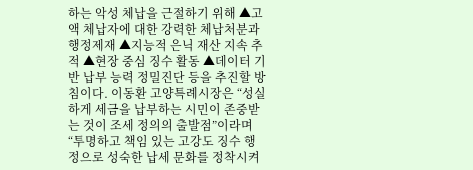하는 악성 체납을 근절하기 위해 ▲고액 체납자에 대한 강력한 체납처분과 행정제재 ▲지능적 은닉 재산 지속 추적 ▲현장 중심 징수 활동 ▲데이터 기반 납부 능력 정밀진단 등을 추진할 방침이다. 이동환 고양특례시장은 “성실하게 세금을 납부하는 시민이 존중받는 것이 조세 정의의 출발점”이라며 “투명하고 책임 있는 고강도 징수 행정으로 성숙한 납세 문화를 정착시켜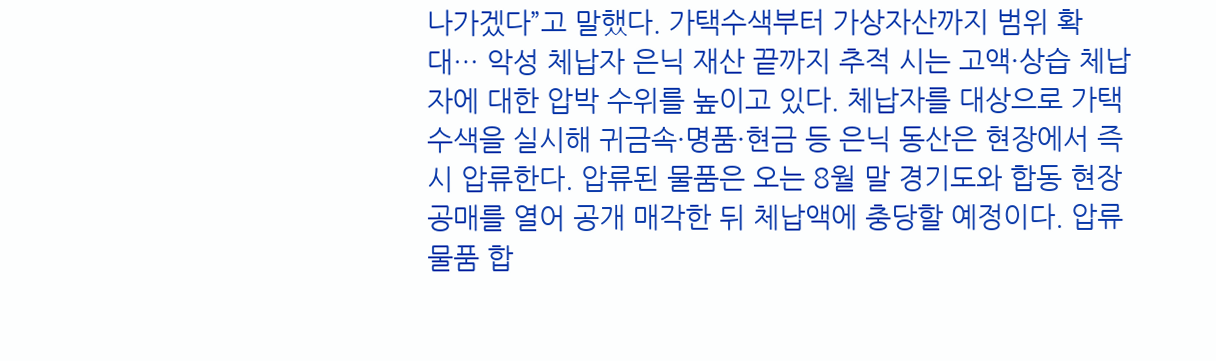나가겠다”고 말했다. 가택수색부터 가상자산까지 범위 확대… 악성 체납자 은닉 재산 끝까지 추적 시는 고액·상습 체납자에 대한 압박 수위를 높이고 있다. 체납자를 대상으로 가택수색을 실시해 귀금속·명품·현금 등 은닉 동산은 현장에서 즉시 압류한다. 압류된 물품은 오는 8월 말 경기도와 합동 현장 공매를 열어 공개 매각한 뒤 체납액에 충당할 예정이다. 압류 물품 합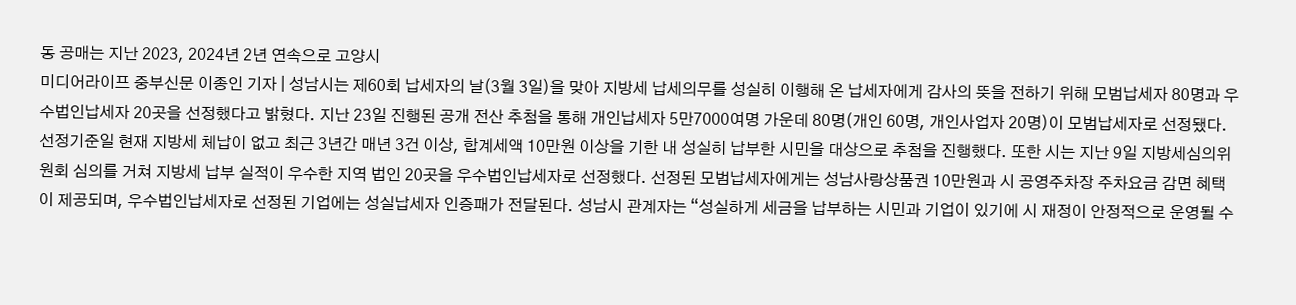동 공매는 지난 2023, 2024년 2년 연속으로 고양시
미디어라이프 중부신문 이종인 기자 | 성남시는 제60회 납세자의 날(3월 3일)을 맞아 지방세 납세의무를 성실히 이행해 온 납세자에게 감사의 뜻을 전하기 위해 모범납세자 80명과 우수법인납세자 20곳을 선정했다고 밝혔다. 지난 23일 진행된 공개 전산 추첨을 통해 개인납세자 5만7000여명 가운데 80명(개인 60명, 개인사업자 20명)이 모범납세자로 선정됐다. 선정기준일 현재 지방세 체납이 없고 최근 3년간 매년 3건 이상, 합계세액 10만원 이상을 기한 내 성실히 납부한 시민을 대상으로 추첨을 진행했다. 또한 시는 지난 9일 지방세심의위원회 심의를 거쳐 지방세 납부 실적이 우수한 지역 법인 20곳을 우수법인납세자로 선정했다. 선정된 모범납세자에게는 성남사랑상품권 10만원과 시 공영주차장 주차요금 감면 혜택이 제공되며, 우수법인납세자로 선정된 기업에는 성실납세자 인증패가 전달된다. 성남시 관계자는 “성실하게 세금을 납부하는 시민과 기업이 있기에 시 재정이 안정적으로 운영될 수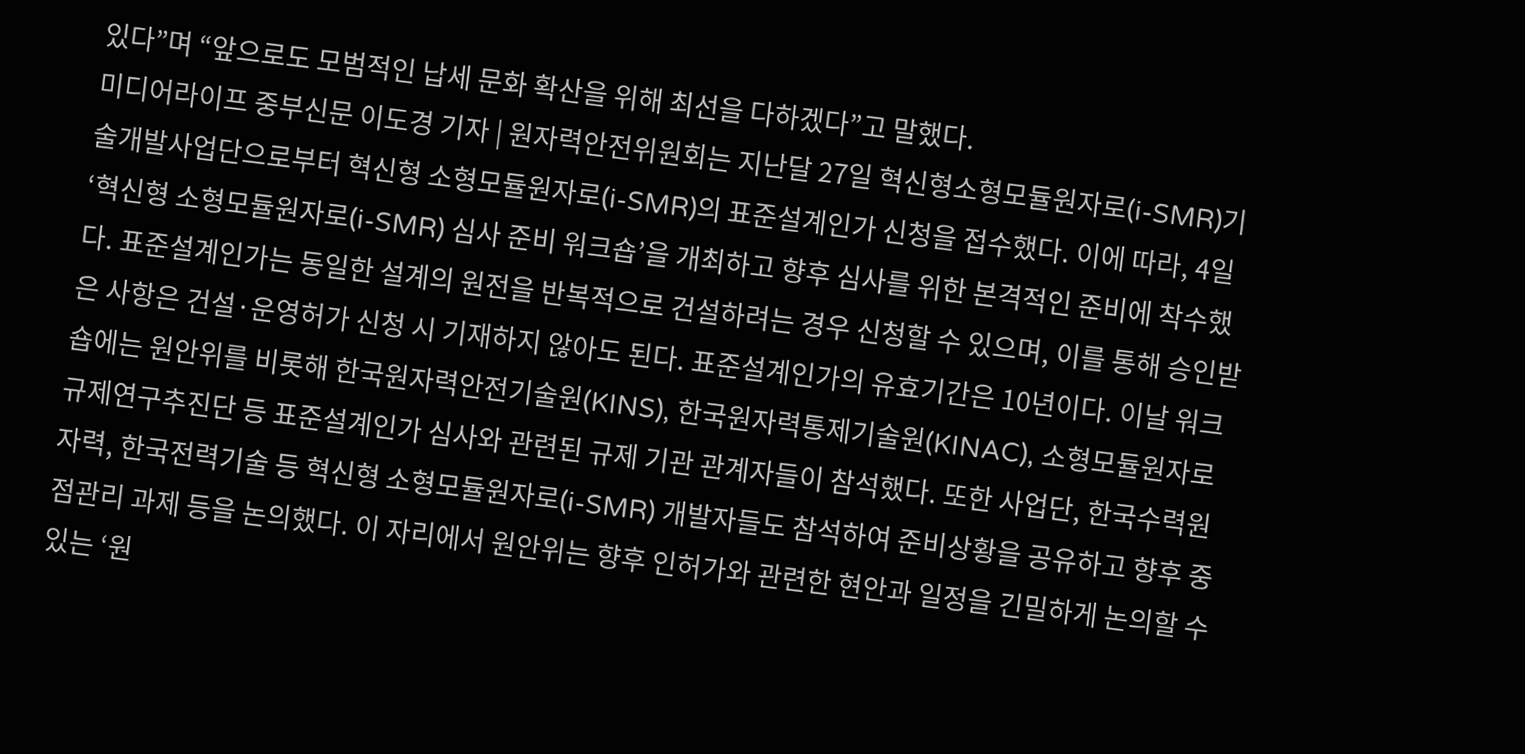있다”며 “앞으로도 모범적인 납세 문화 확산을 위해 최선을 다하겠다”고 말했다.
미디어라이프 중부신문 이도경 기자 | 원자력안전위원회는 지난달 27일 혁신형소형모듈원자로(i-SMR)기술개발사업단으로부터 혁신형 소형모듈원자로(i-SMR)의 표준설계인가 신청을 접수했다. 이에 따라, 4일 ‘혁신형 소형모듈원자로(i-SMR) 심사 준비 워크숍’을 개최하고 향후 심사를 위한 본격적인 준비에 착수했다. 표준설계인가는 동일한 설계의 원전을 반복적으로 건설하려는 경우 신청할 수 있으며, 이를 통해 승인받은 사항은 건설·운영허가 신청 시 기재하지 않아도 된다. 표준설계인가의 유효기간은 10년이다. 이날 워크숍에는 원안위를 비롯해 한국원자력안전기술원(KINS), 한국원자력통제기술원(KINAC), 소형모듈원자로규제연구추진단 등 표준설계인가 심사와 관련된 규제 기관 관계자들이 참석했다. 또한 사업단, 한국수력원자력, 한국전력기술 등 혁신형 소형모듈원자로(i-SMR) 개발자들도 참석하여 준비상황을 공유하고 향후 중점관리 과제 등을 논의했다. 이 자리에서 원안위는 향후 인허가와 관련한 현안과 일정을 긴밀하게 논의할 수 있는 ‘원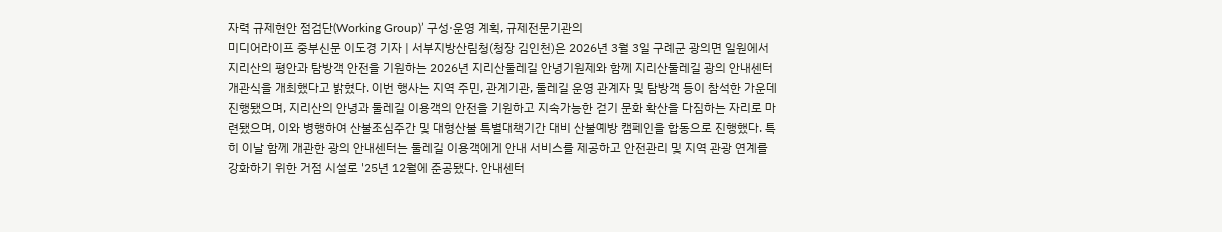자력 규제현안 점검단(Working Group)’ 구성·운영 계획, 규제전문기관의
미디어라이프 중부신문 이도경 기자 | 서부지방산림청(청장 김인천)은 2026년 3월 3일 구례군 광의면 일원에서 지리산의 평안과 탐방객 안전을 기원하는 2026년 지리산둘레길 안녕기원제와 함께 지리산둘레길 광의 안내센터 개관식을 개최했다고 밝혔다. 이번 행사는 지역 주민, 관계기관, 둘레길 운영 관계자 및 탐방객 등이 참석한 가운데 진행됐으며, 지리산의 안녕과 둘레길 이용객의 안전을 기원하고 지속가능한 걷기 문화 확산을 다짐하는 자리로 마련됐으며, 이와 병행하여 산불조심주간 및 대형산불 특별대책기간 대비 산불예방 캠페인을 합동으로 진행했다. 특히 이날 함께 개관한 광의 안내센터는 둘레길 이용객에게 안내 서비스를 제공하고 안전관리 및 지역 관광 연계를 강화하기 위한 거점 시설로 '25년 12월에 준공됐다. 안내센터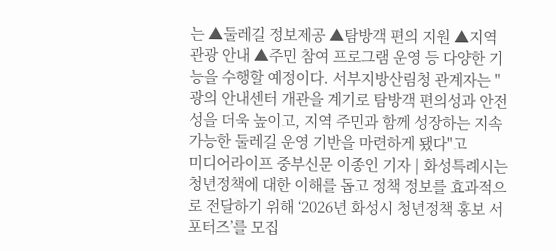는 ▲둘레길 정보제공 ▲탐방객 편의 지원 ▲지역 관광 안내 ▲주민 참여 프로그램 운영 등 다양한 기능을 수행할 예정이다. 서부지방산림청 관계자는 "광의 안내센터 개관을 계기로 탐방객 편의성과 안전성을 더욱 높이고, 지역 주민과 함께 성장하는 지속가능한 둘레길 운영 기반을 마련하게 됐다"고
미디어라이프 중부신문 이종인 기자 | 화성특례시는 청년정책에 대한 이해를 돕고 정책 정보를 효과적으로 전달하기 위해 ‘2026년 화성시 청년정책 홍보 서포터즈’를 모집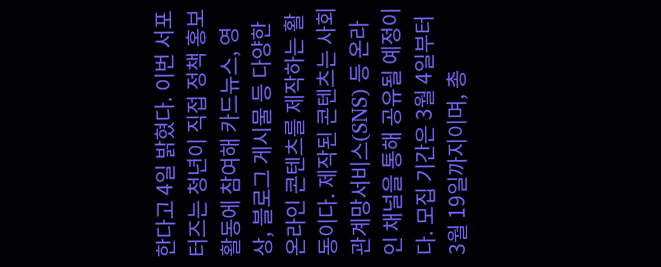한다고 4일 밝혔다. 이번 서포터즈는 청년이 직접 정책 홍보 활동에 참여해 카드뉴스, 영상, 블로그 게시물 등 다양한 온라인 콘텐츠를 제작하는 활동이다. 제작된 콘텐츠는 사회관계망서비스(SNS) 등 온라인 채널을 통해 공유될 예정이다. 모집 기간은 3월 4일부터 3월 19일까지이며, 총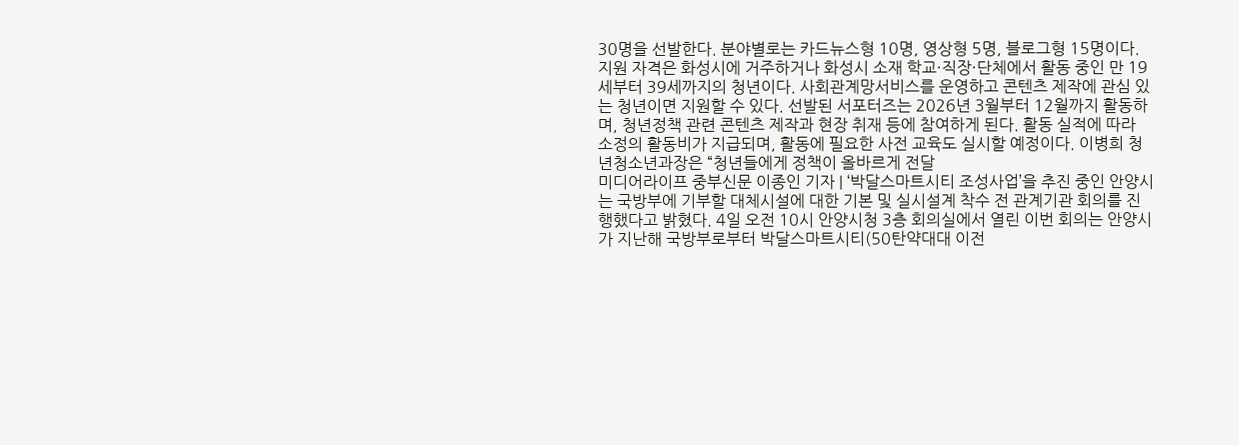30명을 선발한다. 분야별로는 카드뉴스형 10명, 영상형 5명, 블로그형 15명이다. 지원 자격은 화성시에 거주하거나 화성시 소재 학교·직장·단체에서 활동 중인 만 19세부터 39세까지의 청년이다. 사회관계망서비스를 운영하고 콘텐츠 제작에 관심 있는 청년이면 지원할 수 있다. 선발된 서포터즈는 2026년 3월부터 12월까지 활동하며, 청년정책 관련 콘텐츠 제작과 현장 취재 등에 참여하게 된다. 활동 실적에 따라 소정의 활동비가 지급되며, 활동에 필요한 사전 교육도 실시할 예정이다. 이병희 청년청소년과장은 “청년들에게 정책이 올바르게 전달
미디어라이프 중부신문 이종인 기자 | ‘박달스마트시티 조성사업’을 추진 중인 안양시는 국방부에 기부할 대체시설에 대한 기본 및 실시설계 착수 전 관계기관 회의를 진행했다고 밝혔다. 4일 오전 10시 안양시청 3층 회의실에서 열린 이번 회의는 안양시가 지난해 국방부로부터 박달스마트시티(50탄약대대 이전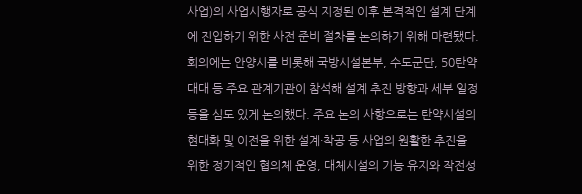사업)의 사업시행자로 공식 지정된 이후 본격적인 설계 단계에 진입하기 위한 사전 준비 절차를 논의하기 위해 마련됐다. 회의에는 안양시를 비롯해 국방시설본부, 수도군단, 50탄약대대 등 주요 관계기관이 참석해 설계 추진 방향과 세부 일정 등을 심도 있게 논의했다. 주요 논의 사항으로는 탄약시설의 현대화 및 이전을 위한 설계·착공 등 사업의 원활한 추진을 위한 정기적인 협의체 운영, 대체시설의 기능 유지와 작전성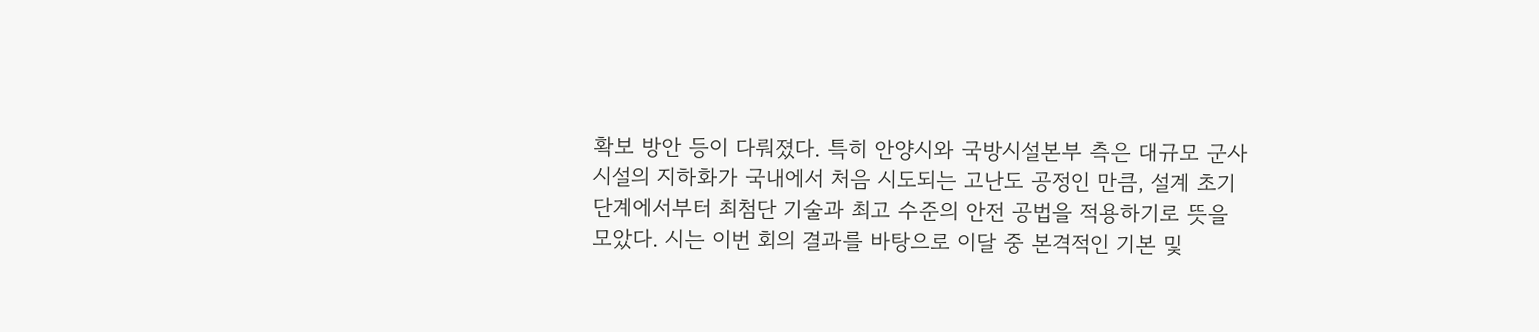확보 방안 등이 다뤄졌다. 특히 안양시와 국방시설본부 측은 대규모 군사시설의 지하화가 국내에서 처음 시도되는 고난도 공정인 만큼, 설계 초기 단계에서부터 최첨단 기술과 최고 수준의 안전 공법을 적용하기로 뜻을 모았다. 시는 이번 회의 결과를 바탕으로 이달 중 본격적인 기본 및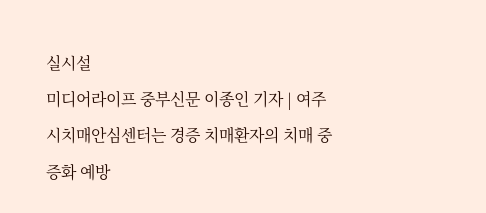실시설
미디어라이프 중부신문 이종인 기자 | 여주시치매안심센터는 경증 치매환자의 치매 중증화 예방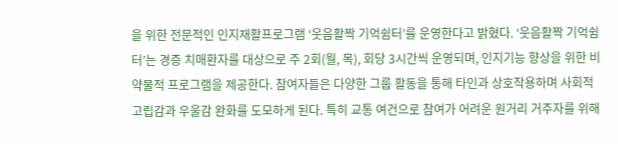을 위한 전문적인 인지재활프로그램 ‘웃음활짝 기억쉼터’를 운영한다고 밝혔다. ‘웃음활짝 기억쉼터’는 경증 치매환자를 대상으로 주 2회(월, 목), 회당 3시간씩 운영되며, 인지기능 향상을 위한 비약물적 프로그램을 제공한다. 참여자들은 다양한 그룹 활동을 통해 타인과 상호작용하며 사회적 고립감과 우울감 완화를 도모하게 된다. 특히 교통 여건으로 참여가 어려운 원거리 거주자를 위해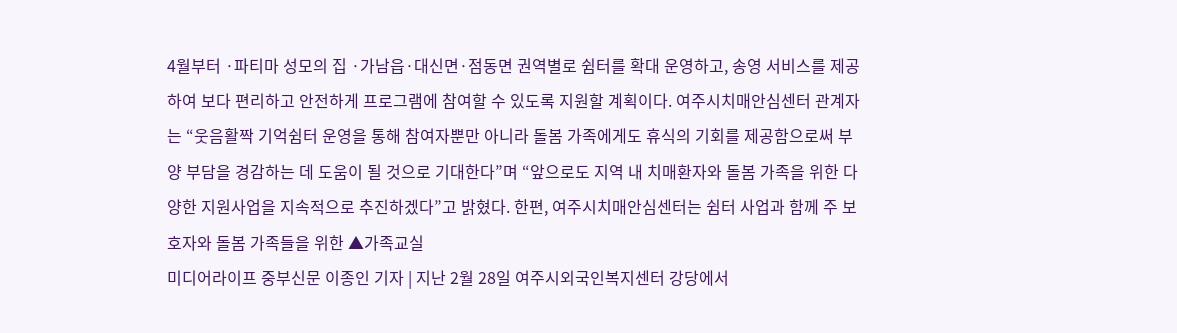4월부터 ·파티마 성모의 집 ·가남읍·대신면·점동면 권역별로 쉼터를 확대 운영하고, 송영 서비스를 제공하여 보다 편리하고 안전하게 프로그램에 참여할 수 있도록 지원할 계획이다. 여주시치매안심센터 관계자는 “웃음활짝 기억쉼터 운영을 통해 참여자뿐만 아니라 돌봄 가족에게도 휴식의 기회를 제공함으로써 부양 부담을 경감하는 데 도움이 될 것으로 기대한다”며 “앞으로도 지역 내 치매환자와 돌봄 가족을 위한 다양한 지원사업을 지속적으로 추진하겠다”고 밝혔다. 한편, 여주시치매안심센터는 쉼터 사업과 함께 주 보호자와 돌봄 가족들을 위한 ▲가족교실
미디어라이프 중부신문 이종인 기자 | 지난 2월 28일 여주시외국인복지센터 강당에서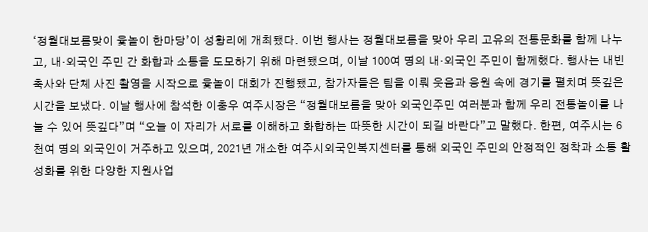‘정월대보름맞이 윷놀이 한마당’이 성황리에 개최됐다. 이번 행사는 정월대보름을 맞아 우리 고유의 전통문화를 함께 나누고, 내·외국인 주민 간 화합과 소통을 도모하기 위해 마련됐으며, 이날 100여 명의 내·외국인 주민이 함께했다. 행사는 내빈 축사와 단체 사진 촬영을 시작으로 윷놀이 대회가 진행됐고, 참가자들은 팀을 이뤄 웃음과 응원 속에 경기를 펼치며 뜻깊은 시간을 보냈다. 이날 행사에 참석한 이충우 여주시장은 “정월대보름을 맞아 외국인주민 여러분과 함께 우리 전통놀이를 나눌 수 있어 뜻깊다”며 “오늘 이 자리가 서로를 이해하고 화합하는 따뜻한 시간이 되길 바란다”고 말했다. 한편, 여주시는 6천여 명의 외국인이 거주하고 있으며, 2021년 개소한 여주시외국인복지센터를 통해 외국인 주민의 안정적인 정착과 소통 활성화를 위한 다양한 지원사업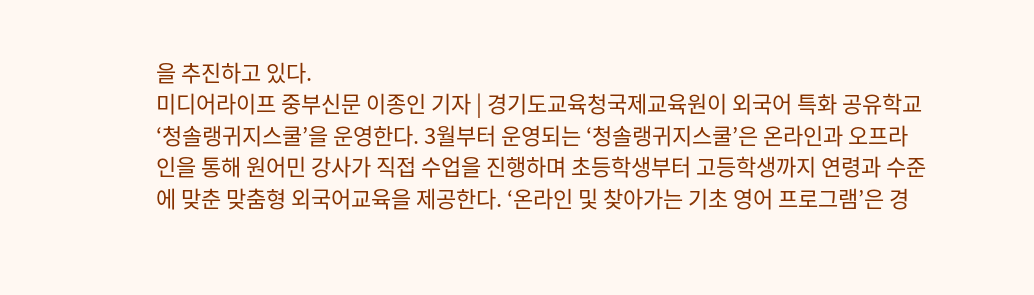을 추진하고 있다.
미디어라이프 중부신문 이종인 기자 | 경기도교육청국제교육원이 외국어 특화 공유학교 ‘청솔랭귀지스쿨’을 운영한다. 3월부터 운영되는 ‘청솔랭귀지스쿨’은 온라인과 오프라인을 통해 원어민 강사가 직접 수업을 진행하며 초등학생부터 고등학생까지 연령과 수준에 맞춘 맞춤형 외국어교육을 제공한다. ‘온라인 및 찾아가는 기초 영어 프로그램’은 경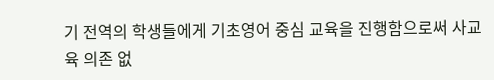기 전역의 학생들에게 기초영어 중심 교육을 진행함으로써 사교육 의존 없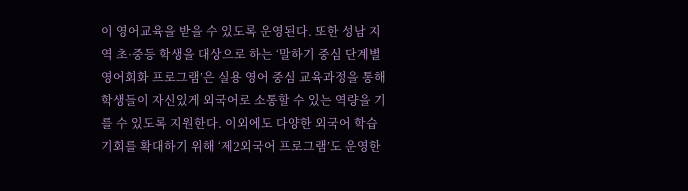이 영어교육을 받을 수 있도록 운영된다. 또한 성남 지역 초·중등 학생을 대상으로 하는 ‘말하기 중심 단계별 영어회화 프로그램’은 실용 영어 중심 교육과정을 통해 학생들이 자신있게 외국어로 소통할 수 있는 역량을 기를 수 있도록 지원한다. 이외에도 다양한 외국어 학습 기회를 확대하기 위해 ‘제2외국어 프로그램’도 운영한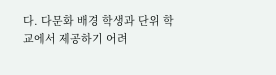다. 다문화 배경 학생과 단위 학교에서 제공하기 어려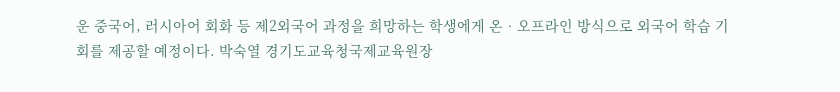운 중국어, 러시아어 회화 등 제2외국어 과정을 희망하는 학생에게 온‧오프라인 방식으로 외국어 학습 기회를 제공할 예정이다. 박숙열 경기도교육청국제교육원장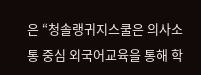은 “청솔랭귀지스쿨은 의사소통 중심 외국어교육을 통해 학